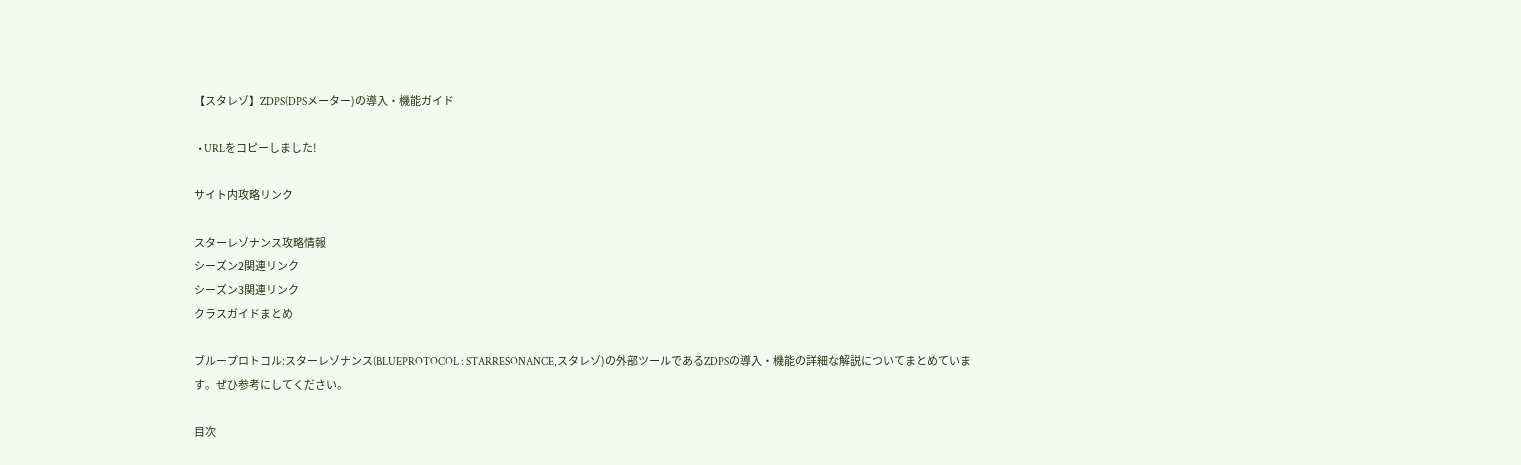【スタレゾ】ZDPS(DPSメーター)の導入・機能ガイド

  • URLをコピーしました!

サイト内攻略リンク

スターレゾナンス攻略情報
シーズン2関連リンク
シーズン3関連リンク
クラスガイドまとめ

ブループロトコル:スターレゾナンス(BLUEPROTOCOL : STARRESONANCE,スタレゾ)の外部ツールであるZDPSの導入・機能の詳細な解説についてまとめています。ぜひ参考にしてください。

目次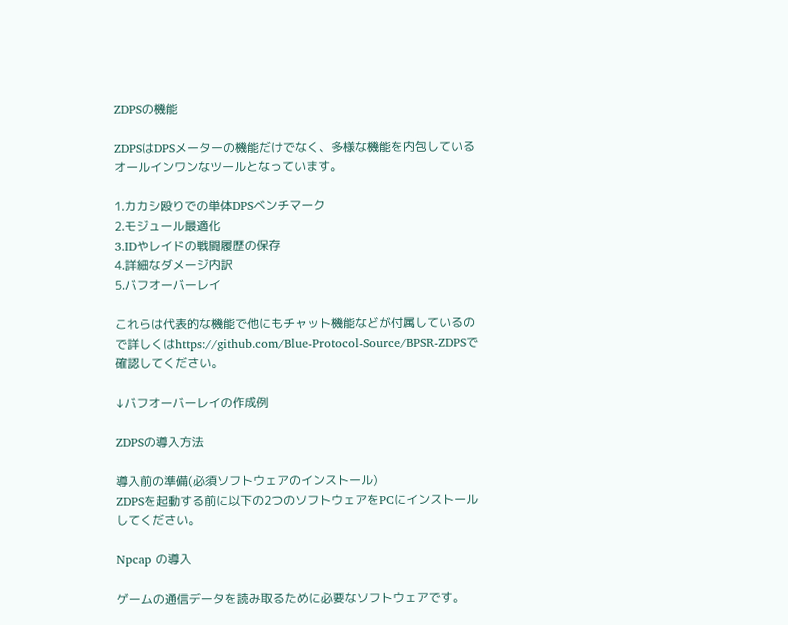ZDPSの機能

ZDPSはDPSメーターの機能だけでなく、多様な機能を内包しているオールインワンなツールとなっています。

1.カカシ殴りでの単体DPSベンチマーク
2.モジュール最適化
3.IDやレイドの戦闘履歴の保存
4.詳細なダメージ内訳
5.バフオーバーレイ

これらは代表的な機能で他にもチャット機能などが付属しているので詳しくはhttps://github.com/Blue-Protocol-Source/BPSR-ZDPSで確認してください。

↓バフオーバーレイの作成例

ZDPSの導入方法

導入前の準備(必須ソフトウェアのインストール)
ZDPSを起動する前に以下の2つのソフトウェアをPCにインストールしてください。

Npcap の導入

ゲームの通信データを読み取るために必要なソフトウェアです。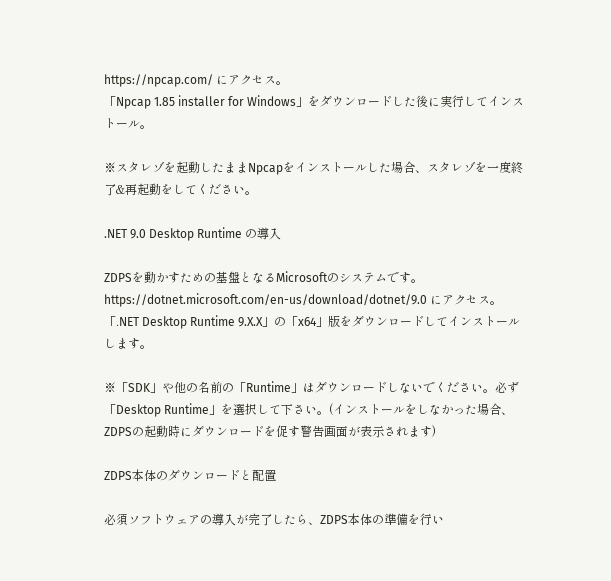https://npcap.com/ にアクセス。
「Npcap 1.85 installer for Windows」をダウンロードした後に実行してインストール。

※スタレゾを起動したままNpcapをインストールした場合、スタレゾを一度終了&再起動をしてください。

.NET 9.0 Desktop Runtime の導入

ZDPSを動かすための基盤となるMicrosoftのシステムです。
https://dotnet.microsoft.com/en-us/download/dotnet/9.0 にアクセス。
「.NET Desktop Runtime 9.X.X」の「x64」版をダウンロードしてインストールします。

※「SDK」や他の名前の「Runtime」はダウンロードしないでください。必ず「Desktop Runtime」を選択して下さい。(インストールをしなかった場合、ZDPSの起動時にダウンロードを促す警告画面が表示されます)

ZDPS本体のダウンロードと配置

必須ソフトウェアの導入が完了したら、ZDPS本体の準備を行い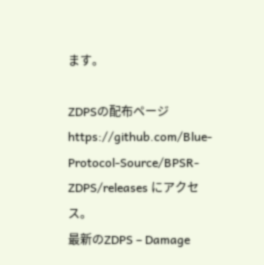ます。

ZDPSの配布ページ https://github.com/Blue-Protocol-Source/BPSR-ZDPS/releases にアクセス。
最新のZDPS – Damage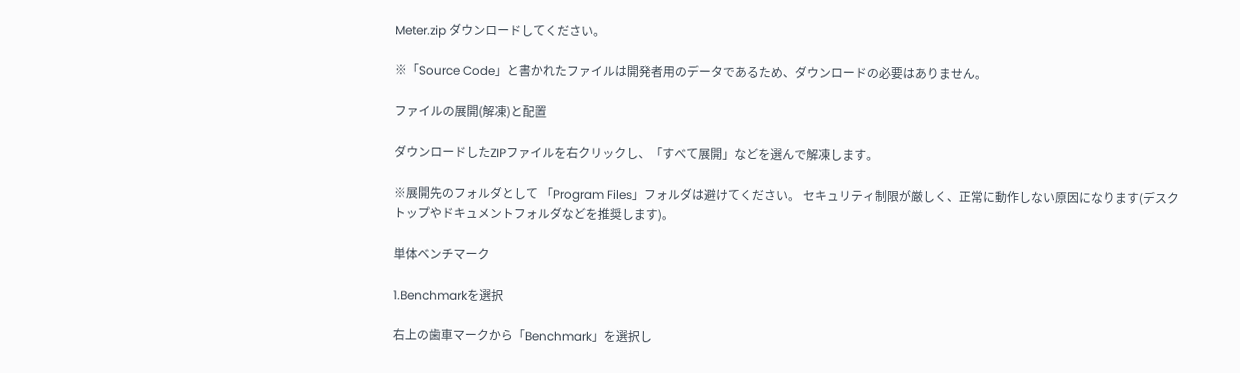Meter.zip ダウンロードしてください。

※「Source Code」と書かれたファイルは開発者用のデータであるため、ダウンロードの必要はありません。

ファイルの展開(解凍)と配置

ダウンロードしたZIPファイルを右クリックし、「すべて展開」などを選んで解凍します。

※展開先のフォルダとして 「Program Files」フォルダは避けてください。 セキュリティ制限が厳しく、正常に動作しない原因になります(デスクトップやドキュメントフォルダなどを推奨します)。

単体ベンチマーク

1.Benchmarkを選択

右上の歯車マークから「Benchmark」を選択し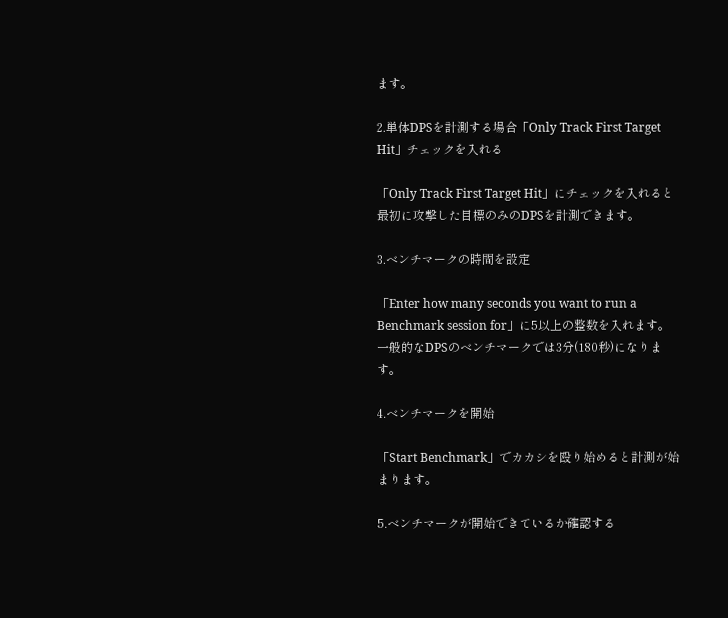ます。

2.単体DPSを計測する場合「Only Track First Target Hit」チェックを入れる

「Only Track First Target Hit」にチェックを入れると最初に攻撃した目標のみのDPSを計測できます。

3.ベンチマークの時間を設定

「Enter how many seconds you want to run a Benchmark session for」に5以上の整数を入れます。
一般的なDPSのベンチマークでは3分(180秒)になります。

4.ベンチマークを開始

「Start Benchmark」でカカシを殴り始めると計測が始まります。

5.ベンチマークが開始できているか確認する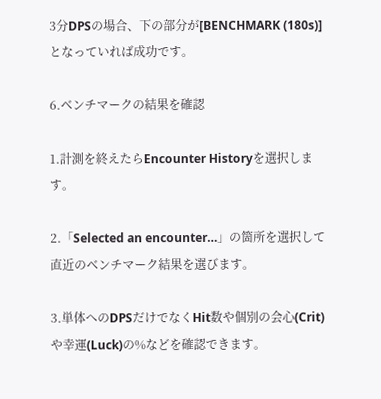3分DPSの場合、下の部分が[BENCHMARK (180s)]となっていれば成功です。

6.ベンチマークの結果を確認

1.計測を終えたらEncounter Historyを選択します。

2.「Selected an encounter…」の箇所を選択して直近のベンチマーク結果を選びます。

3.単体へのDPSだけでなくHit数や個別の会心(Crit)や幸運(Luck)の%などを確認できます。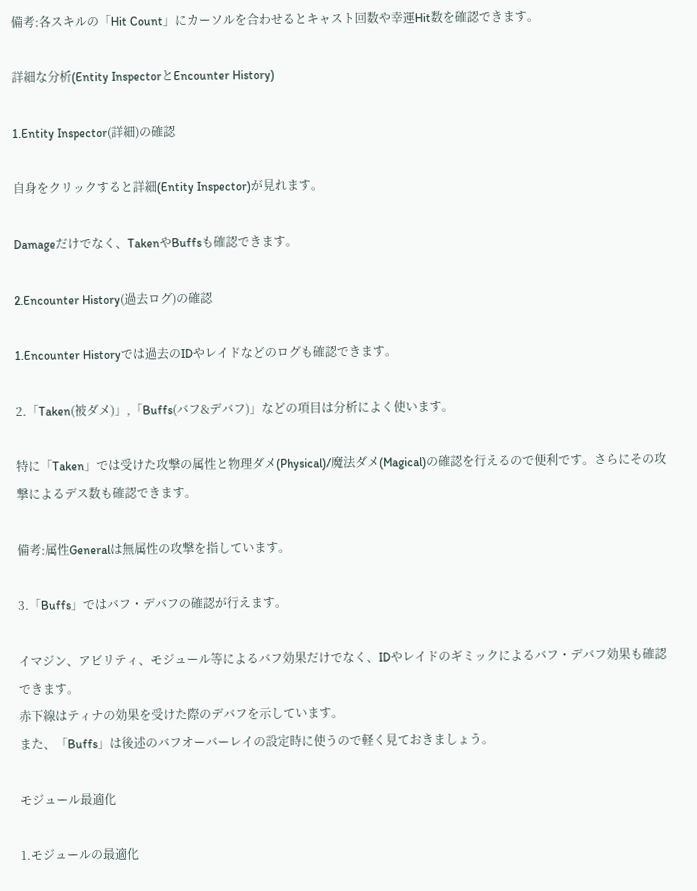備考:各スキルの「Hit Count」にカーソルを合わせるとキャスト回数や幸運Hit数を確認できます。

詳細な分析(Entity InspectorとEncounter History)

1.Entity Inspector(詳細)の確認

自身をクリックすると詳細(Entity Inspector)が見れます。

Damageだけでなく、TakenやBuffsも確認できます。

2.Encounter History(過去ログ)の確認

1.Encounter Historyでは過去のIDやレイドなどのログも確認できます。

2.「Taken(被ダメ)」,「Buffs(バフ&デバフ)」などの項目は分析によく使います。

特に「Taken」では受けた攻撃の属性と物理ダメ(Physical)/魔法ダメ(Magical)の確認を行えるので便利です。さらにその攻撃によるデス数も確認できます。

備考:属性Generalは無属性の攻撃を指しています。

3.「Buffs」ではバフ・デバフの確認が行えます。

イマジン、アビリティ、モジュール等によるバフ効果だけでなく、IDやレイドのギミックによるバフ・デバフ効果も確認できます。
赤下線はティナの効果を受けた際のデバフを示しています。
また、「Buffs」は後述のバフオーバーレイの設定時に使うので軽く見ておきましょう。

モジュール最適化

1.モジュールの最適化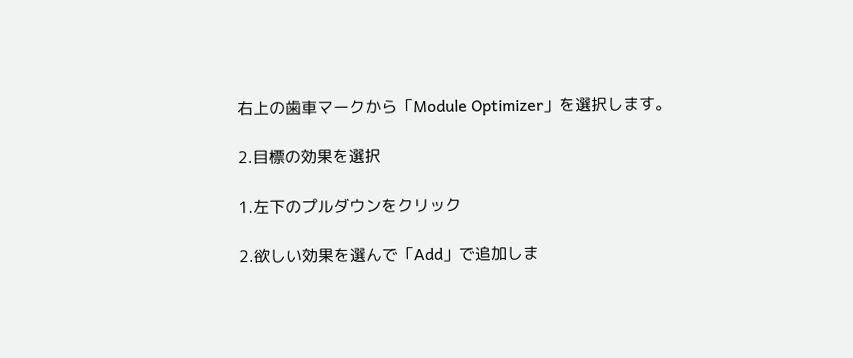右上の歯車マークから「Module Optimizer」を選択します。

2.目標の効果を選択

1.左下のプルダウンをクリック

2.欲しい効果を選んで「Add」で追加しま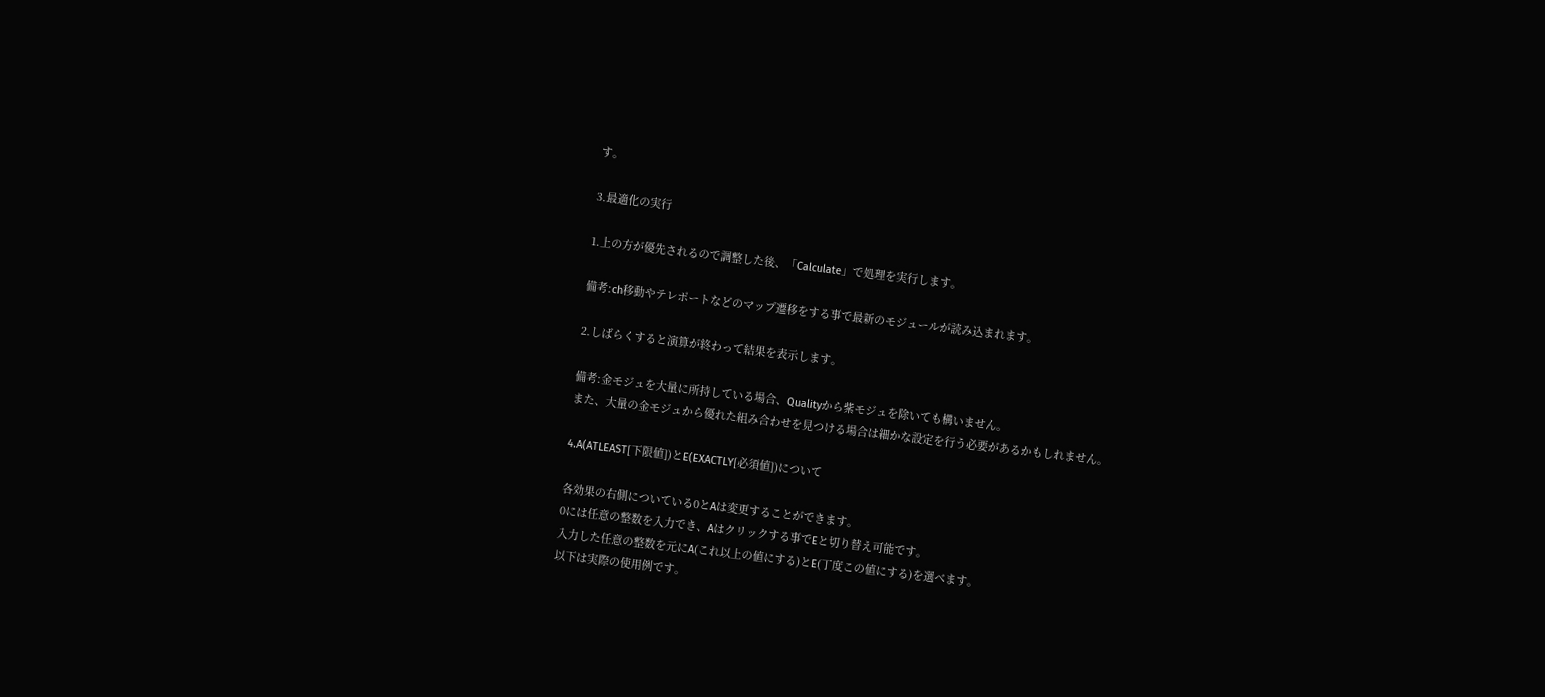す。

3.最適化の実行

1.上の方が優先されるので調整した後、「Calculate」で処理を実行します。

備考:ch移動やテレポートなどのマップ遷移をする事で最新のモジュールが読み込まれます。

2.しばらくすると演算が終わって結果を表示します。

備考:金モジュを大量に所持している場合、Qualityから紫モジュを除いても構いません。
また、大量の金モジュから優れた組み合わせを見つける場合は細かな設定を行う必要があるかもしれません。

4.A(ATLEAST[下限値])とE(EXACTLY[必須値])について

各効果の右側についている0とAは変更することができます。
0には任意の整数を入力でき、Aはクリックする事でEと切り替え可能です。
入力した任意の整数を元にA(これ以上の値にする)とE(丁度この値にする)を選べます。
以下は実際の使用例です。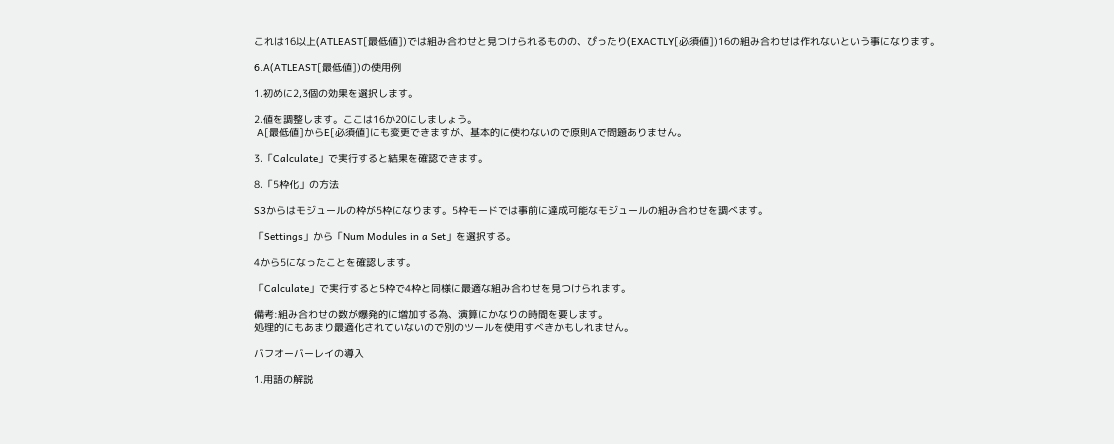これは16以上(ATLEAST[最低値])では組み合わせと見つけられるものの、ぴったり(EXACTLY[必須値])16の組み合わせは作れないという事になります。

6.A(ATLEAST[最低値])の使用例

1.初めに2,3個の効果を選択します。

2.値を調整します。ここは16か20にしましょう。
 A[最低値]からE[必須値]にも変更できますが、基本的に使わないので原則Aで問題ありません。

3.「Calculate」で実行すると結果を確認できます。

8.「5枠化」の方法

S3からはモジュールの枠が5枠になります。5枠モードでは事前に達成可能なモジュールの組み合わせを調べます。

「Settings」から「Num Modules in a Set」を選択する。

4から5になったことを確認します。

「Calculate」で実行すると5枠で4枠と同様に最適な組み合わせを見つけられます。

備考:組み合わせの数が爆発的に増加する為、演算にかなりの時間を要します。
処理的にもあまり最適化されていないので別のツールを使用すべきかもしれません。

バフオーバーレイの導入

1.用語の解説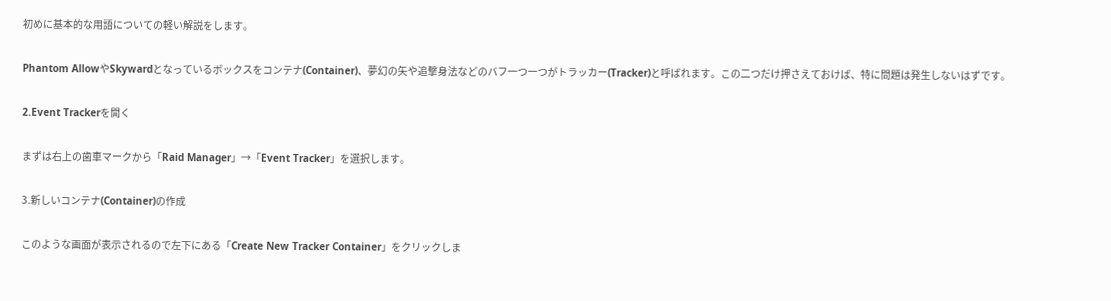初めに基本的な用語についての軽い解説をします。

Phantom AllowやSkywardとなっているボックスをコンテナ(Container)、夢幻の矢や追撃身法などのバフ一つ一つがトラッカー(Tracker)と呼ばれます。この二つだけ押さえておけば、特に問題は発生しないはずです。

2.Event Trackerを開く

まずは右上の歯車マークから「Raid Manager」→「Event Tracker」を選択します。

3.新しいコンテナ(Container)の作成

このような画面が表示されるので左下にある「Create New Tracker Container」をクリックしま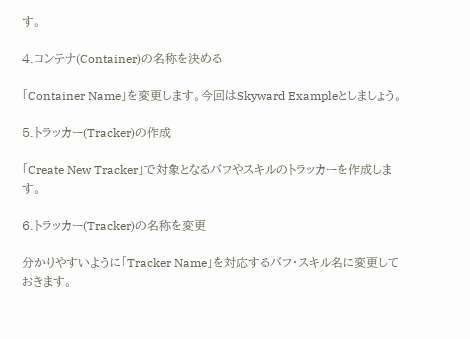す。

4.コンテナ(Container)の名称を決める

「Container Name」を変更します。今回はSkyward Exampleとしましょう。

5.トラッカー(Tracker)の作成

「Create New Tracker」で対象となるバフやスキルのトラッカーを作成します。

6.トラッカー(Tracker)の名称を変更

分かりやすいように「Tracker Name」を対応するバフ・スキル名に変更しておきます。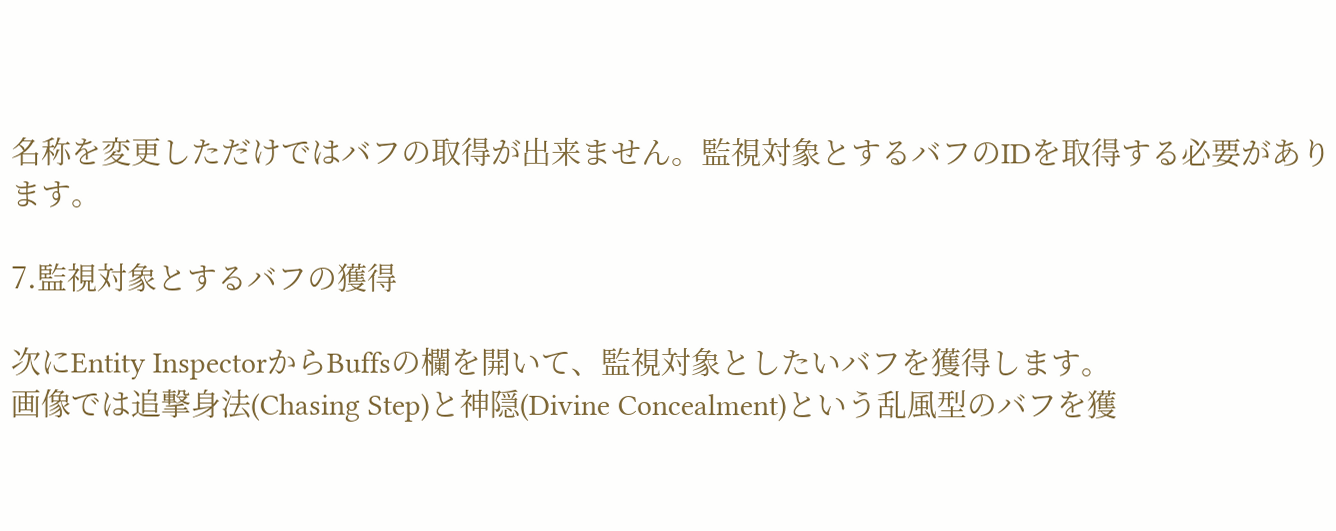名称を変更しただけではバフの取得が出来ません。監視対象とするバフのIDを取得する必要があります。

7.監視対象とするバフの獲得

次にEntity InspectorからBuffsの欄を開いて、監視対象としたいバフを獲得します。
画像では追撃身法(Chasing Step)と神隠(Divine Concealment)という乱風型のバフを獲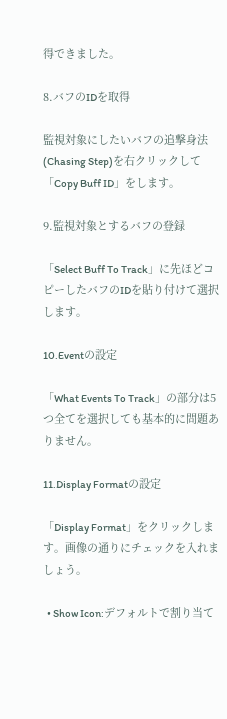得できました。

8.バフのIDを取得

監視対象にしたいバフの追撃身法(Chasing Step)を右クリックして「Copy Buff ID」をします。

9.監視対象とするバフの登録

「Select Buff To Track」に先ほどコピーしたバフのIDを貼り付けて選択します。

10.Eventの設定

「What Events To Track」の部分は5つ全てを選択しても基本的に問題ありません。

11.Display Formatの設定

「Display Format」をクリックします。画像の通りにチェックを入れましょう。

  • Show Icon:デフォルトで割り当て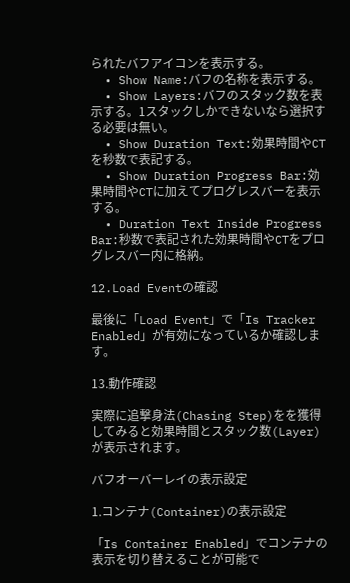られたバフアイコンを表示する。
  • Show Name:バフの名称を表示する。
  • Show Layers:バフのスタック数を表示する。1スタックしかできないなら選択する必要は無い。
  • Show Duration Text:効果時間やCTを秒数で表記する。
  • Show Duration Progress Bar:効果時間やCTに加えてプログレスバーを表示する。
  • Duration Text Inside Progress Bar:秒数で表記された効果時間やCTをプログレスバー内に格納。

12.Load Eventの確認

最後に「Load Event」で「Is Tracker Enabled」が有効になっているか確認します。

13.動作確認

実際に追撃身法(Chasing Step)をを獲得してみると効果時間とスタック数(Layer)が表示されます。

バフオーバーレイの表示設定

1.コンテナ(Container)の表示設定

「Is Container Enabled」でコンテナの表示を切り替えることが可能で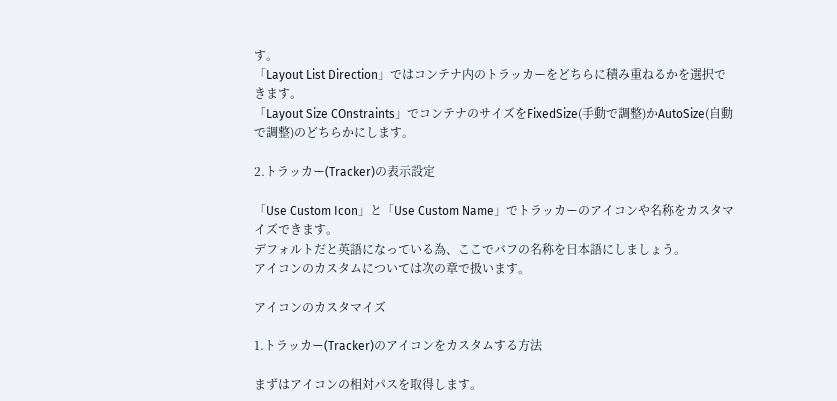す。
「Layout List Direction」ではコンテナ内のトラッカーをどちらに積み重ねるかを選択できます。
「Layout Size COnstraints」でコンテナのサイズをFixedSize(手動で調整)かAutoSize(自動で調整)のどちらかにします。

2.トラッカー(Tracker)の表示設定

「Use Custom Icon」と「Use Custom Name」でトラッカーのアイコンや名称をカスタマイズできます。
デフォルトだと英語になっている為、ここでバフの名称を日本語にしましょう。
アイコンのカスタムについては次の章で扱います。

アイコンのカスタマイズ

1.トラッカー(Tracker)のアイコンをカスタムする方法

まずはアイコンの相対パスを取得します。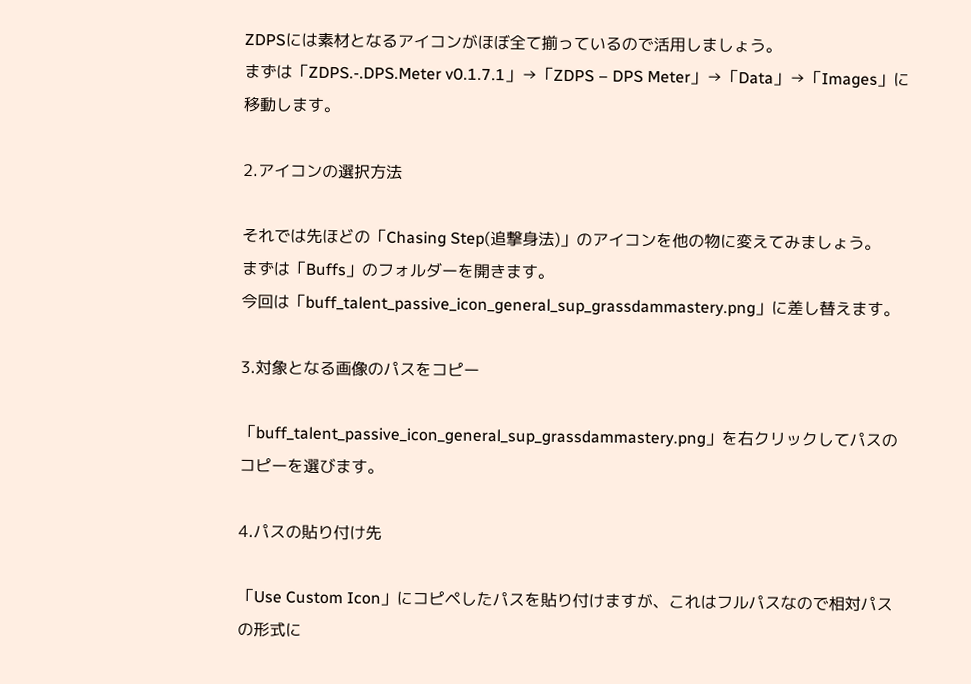ZDPSには素材となるアイコンがほぼ全て揃っているので活用しましょう。
まずは「ZDPS.-.DPS.Meter v0.1.7.1」→「ZDPS – DPS Meter」→「Data」→「Images」に移動します。

2.アイコンの選択方法

それでは先ほどの「Chasing Step(追撃身法)」のアイコンを他の物に変えてみましょう。
まずは「Buffs」のフォルダーを開きます。
今回は「buff_talent_passive_icon_general_sup_grassdammastery.png」に差し替えます。

3.対象となる画像のパスをコピー

「buff_talent_passive_icon_general_sup_grassdammastery.png」を右クリックしてパスのコピーを選びます。

4.パスの貼り付け先

「Use Custom Icon」にコピペしたパスを貼り付けますが、これはフルパスなので相対パスの形式に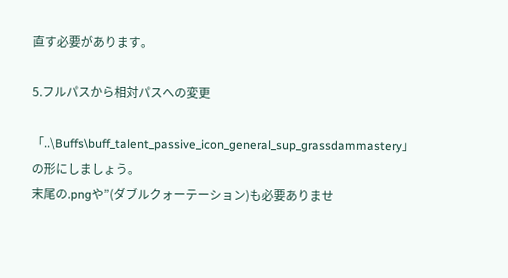直す必要があります。

5.フルパスから相対パスへの変更

「..\Buffs\buff_talent_passive_icon_general_sup_grassdammastery」の形にしましょう。
末尾の.pngや”(ダブルクォーテーション)も必要ありませ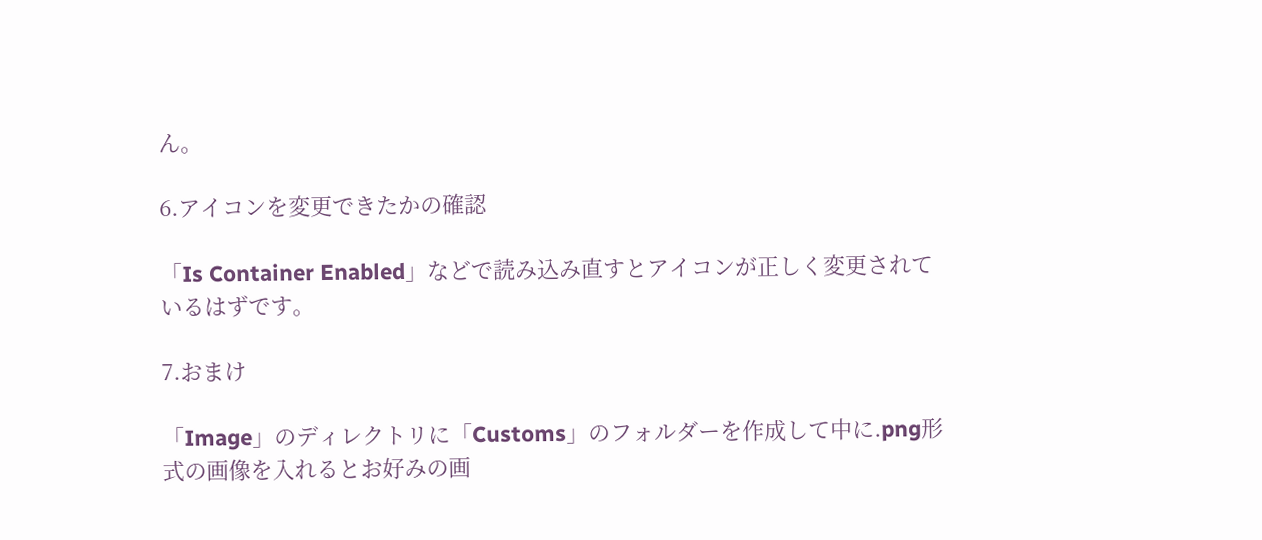ん。

6.アイコンを変更できたかの確認

「Is Container Enabled」などで読み込み直すとアイコンが正しく変更されているはずです。

7.おまけ

「Image」のディレクトリに「Customs」のフォルダーを作成して中に.png形式の画像を入れるとお好みの画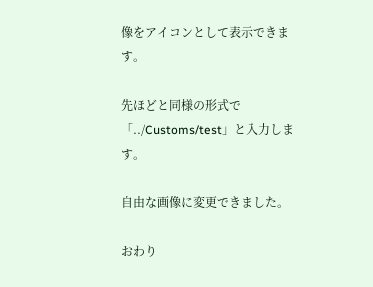像をアイコンとして表示できます。

先ほどと同様の形式で「../Customs/test」と入力します。

自由な画像に変更できました。

おわり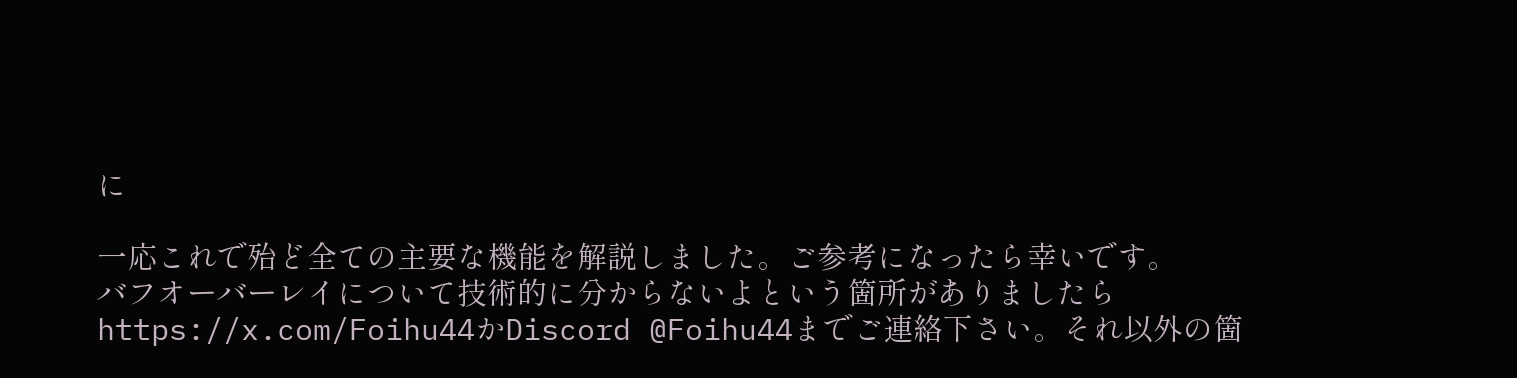に

一応これで殆ど全ての主要な機能を解説しました。ご参考になったら幸いです。
バフオーバーレイについて技術的に分からないよという箇所がありましたらhttps://x.com/Foihu44かDiscord @Foihu44までご連絡下さい。それ以外の箇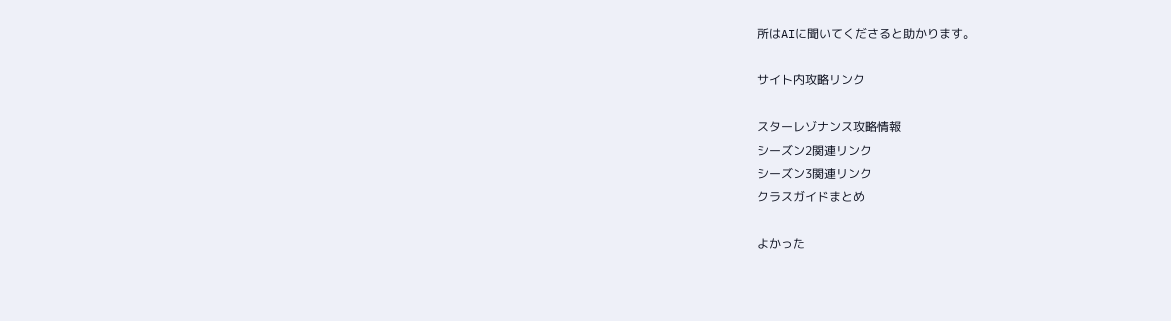所はAIに聞いてくださると助かります。

サイト内攻略リンク

スターレゾナンス攻略情報
シーズン2関連リンク
シーズン3関連リンク
クラスガイドまとめ

よかった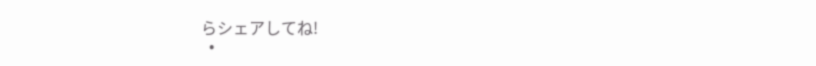らシェアしてね!
  •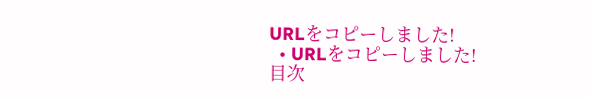URLをコピーしました!
  • URLをコピーしました!
目次